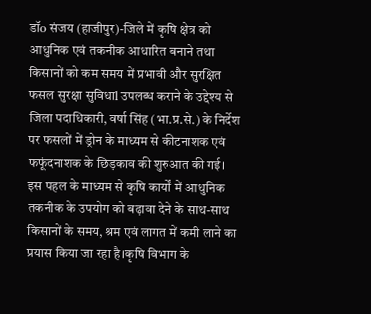डॉo संजय (हाजीपुर)-जिले में कृषि क्षेत्र को आधुनिक एवं तकनीक आधारित बनाने तथा किसानों को कम समय में प्रभावी और सुरक्षित फसल सुरक्षा सुविधाl उपलब्ध कराने के उद्देश्य से जिला पदाधिकारी, वर्षा सिंह (भा.प्र.से.) के निर्देश पर फसलों में ड्रोन के माध्यम से कीटनाशक एवं फफूंदनाशक के छिड़काव की शुरुआत की गई। इस पहल के माध्यम से कृषि कार्यों में आधुनिक तकनीक के उपयोग को बढ़ावा देने के साथ-साथ किसानों के समय, श्रम एवं लागत में कमी लाने का प्रयास किया जा रहा है।कृषि विभाग के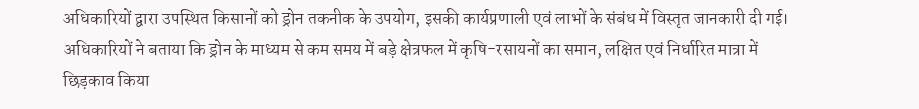अधिकारियों द्वारा उपस्थित किसानों को ड्रोन तकनीक के उपयोग, इसकी कार्यप्रणाली एवं लाभों के संबंध में विस्तृत जानकारी दी गई। अधिकारियों ने बताया कि ड्रोन के माध्यम से कम समय में बड़े क्षेत्रफल में कृषि-रसायनों का समान, लक्षित एवं निर्धारित मात्रा में छिड़काव किया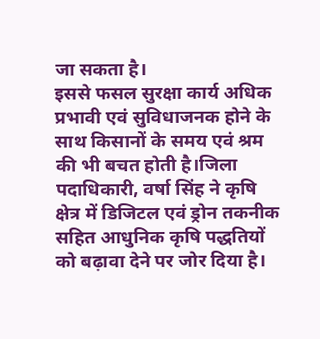जा सकता है।
इससे फसल सुरक्षा कार्य अधिक प्रभावी एवं सुविधाजनक होने के साथ किसानों के समय एवं श्रम की भी बचत होती है।जिला पदाधिकारी, वर्षा सिंह ने कृषि क्षेत्र में डिजिटल एवं ड्रोन तकनीक सहित आधुनिक कृषि पद्धतियों को बढ़ावा देने पर जोर दिया है।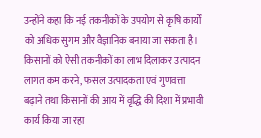उन्होंने कहा कि नई तकनीकों के उपयोग से कृषि कार्यों को अधिक सुगम और वैज्ञानिक बनाया जा सकता है। किसानों को ऐसी तकनीकों का लाभ दिलाकर उत्पादन लागत कम करने, फसल उत्पादकता एवं गुणवत्ता बढ़ाने तथा किसानों की आय में वृद्धि की दिशा में प्रभावी कार्य किया जा रहा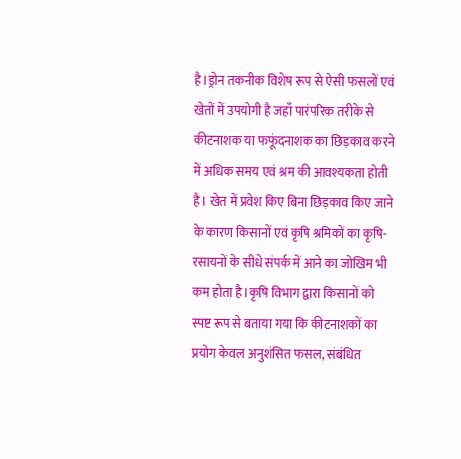है।ड्रोन तकनीक विशेष रूप से ऐसी फसलों एवं खेतों में उपयोगी है जहाँ पारंपरिक तरीके से कीटनाशक या फफूंदनाशक का छिड़काव करने में अधिक समय एवं श्रम की आवश्यकता होती है। खेत में प्रवेश किए बिना छिड़काव किए जाने के कारण किसानों एवं कृषि श्रमिकों का कृषि-रसायनों के सीधे संपर्क में आने का जोखिम भी कम होता है।कृषि विभाग द्वारा किसानों को स्पष्ट रूप से बताया गया कि कीटनाशकों का प्रयोग केवल अनुशंसित फसल, संबंधित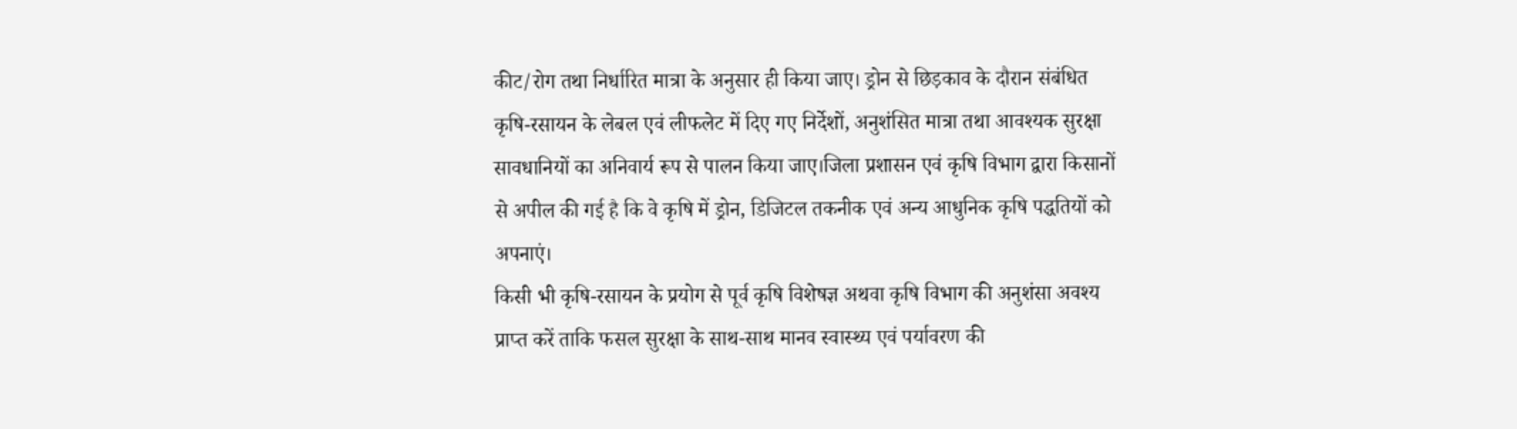कीट/रोग तथा निर्धारित मात्रा के अनुसार ही किया जाए। ड्रोन से छिड़काव के दौरान संबंधित कृषि-रसायन के लेबल एवं लीफलेट में दिए गए निर्देशों, अनुशंसित मात्रा तथा आवश्यक सुरक्षा सावधानियों का अनिवार्य रूप से पालन किया जाए।जिला प्रशासन एवं कृषि विभाग द्वारा किसानों से अपील की गई है कि वे कृषि में ड्रोन, डिजिटल तकनीक एवं अन्य आधुनिक कृषि पद्धतियों को अपनाएं।
किसी भी कृषि-रसायन के प्रयोग से पूर्व कृषि विशेषज्ञ अथवा कृषि विभाग की अनुशंसा अवश्य प्राप्त करें ताकि फसल सुरक्षा के साथ-साथ मानव स्वास्थ्य एवं पर्यावरण की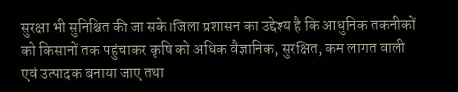सुरक्षा भी सुनिश्चित की जा सके।जिला प्रशासन का उद्देश्य है कि आधुनिक तकनीकों को किसानों तक पहुंचाकर कृषि को अधिक वैज्ञानिक, सुरक्षित, कम लागत वाली एवं उत्पादक बनाया जाए तथा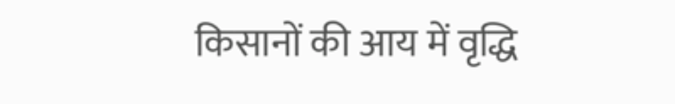किसानों की आय में वृद्धि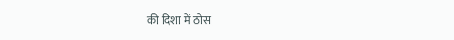की दिशा में ठोस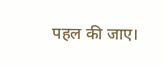पहल की जाए।